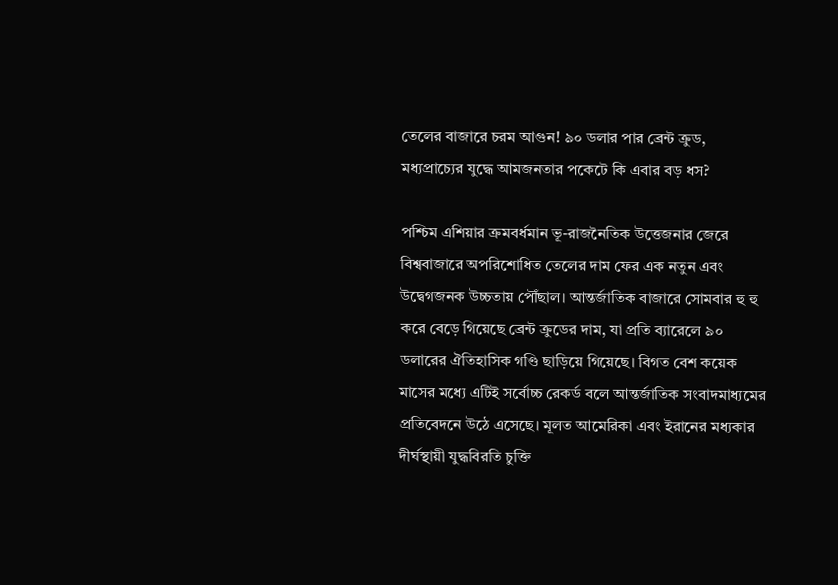তেলের বাজারে চরম আগুন! ৯০ ডলার পার ব্রেন্ট ক্রুড, মধ্যপ্রাচ্যের যুদ্ধে আমজনতার পকেটে কি এবার বড় ধস?

পশ্চিম এশিয়ার ক্রমবর্ধমান ভূ-রাজনৈতিক উত্তেজনার জেরে বিশ্ববাজারে অপরিশোধিত তেলের দাম ফের এক নতুন এবং উদ্বেগজনক উচ্চতায় পৌঁছাল। আন্তর্জাতিক বাজারে সোমবার হু হু করে বেড়ে গিয়েছে ব্রেন্ট ক্রুডের দাম, যা প্রতি ব্যারেলে ৯০ ডলারের ঐতিহাসিক গণ্ডি ছাড়িয়ে গিয়েছে। বিগত বেশ কয়েক মাসের মধ্যে এটিই সর্বোচ্চ রেকর্ড বলে আন্তর্জাতিক সংবাদমাধ্যমের প্রতিবেদনে উঠে এসেছে। মূলত আমেরিকা এবং ইরানের মধ্যকার দীর্ঘস্থায়ী যুদ্ধবিরতি চুক্তি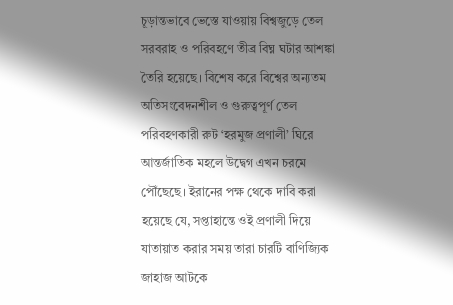চূড়ান্তভাবে ভেস্তে যাওয়ায় বিশ্বজুড়ে তেল সরবরাহ ও পরিবহণে তীব্র বিঘ্ন ঘটার আশঙ্কা তৈরি হয়েছে। বিশেষ করে বিশ্বের অন্যতম অতিসংবেদনশীল ও গুরুত্বপূর্ণ তেল পরিবহণকারী রুট ‘হরমুজ প্রণালী’ ঘিরে আন্তর্জাতিক মহলে উদ্বেগ এখন চরমে পৌঁছেছে। ইরানের পক্ষ থেকে দাবি করা হয়েছে যে, সপ্তাহান্তে ওই প্রণালী দিয়ে যাতায়াত করার সময় তারা চারটি বাণিজ্যিক জাহাজ আটকে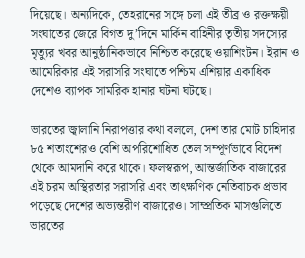দিয়েছে। অন্যদিকে, তেহরানের সঙ্গে চলা এই তীব্র ও রক্তক্ষয়ী সংঘাতের জেরে বিগত দু’দিনে মার্কিন বাহিনীর তৃতীয় সদস্যের মৃত্যুর খবর আনুষ্ঠানিকভাবে নিশ্চিত করেছে ওয়াশিংটন। ইরান ও আমেরিকার এই সরাসরি সংঘাতে পশ্চিম এশিয়ার একাধিক দেশেও ব্যাপক সামরিক হানার ঘটনা ঘটছে।

ভারতের জ্বালানি নিরাপত্তার কথা বললে, দেশ তার মোট চাহিদার ৮৫ শতাংশেরও বেশি অপরিশোধিত তেল সম্পূর্ণভাবে বিদেশ থেকে আমদানি করে থাকে। ফলস্বরূপ, আন্তর্জাতিক বাজারের এই চরম অস্থিরতার সরাসরি এবং তাৎক্ষণিক নেতিবাচক প্রভাব পড়েছে দেশের অভ্যন্তরীণ বাজারেও। সাম্প্রতিক মাসগুলিতে ভারতের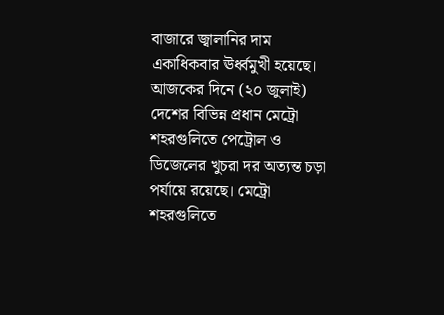বাজারে জ্বালানির দাম একাধিকবার ঊর্ধ্বমুখী হয়েছে। আজকের দিনে (২০ জুলাই) দেশের বিভিন্ন প্রধান মেট্রো শহরগুলিতে পেট্রোল ও ডিজেলের খুচরা দর অত্যন্ত চড়া পর্যায়ে রয়েছে। মেট্রো শহরগুলিতে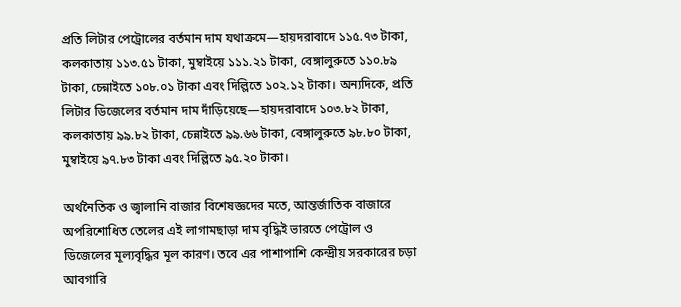প্রতি লিটার পেট্রোলের বর্তমান দাম যথাক্রমে—হায়দরাবাদে ১১৫.৭৩ টাকা, কলকাতায় ১১৩.৫১ টাকা, মুম্বাইয়ে ১১১.২১ টাকা, বেঙ্গালুরুতে ১১০.৮৯ টাকা, চেন্নাইতে ১০৮.০১ টাকা এবং দিল্লিতে ১০২.১২ টাকা। অন্যদিকে, প্রতি লিটার ডিজেলের বর্তমান দাম দাঁড়িয়েছে—হায়দরাবাদে ১০৩.৮২ টাকা, কলকাতায় ৯৯.৮২ টাকা, চেন্নাইতে ৯৯.৬৬ টাকা, বেঙ্গালুরুতে ৯৮.৮০ টাকা, মুম্বাইয়ে ৯৭.৮৩ টাকা এবং দিল্লিতে ৯৫.২০ টাকা।

অর্থনৈতিক ও জ্বালানি বাজার বিশেষজ্ঞদের মতে, আন্তর্জাতিক বাজারে অপরিশোধিত তেলের এই লাগামছাড়া দাম বৃদ্ধিই ভারতে পেট্রোল ও ডিজেলের মূল্যবৃদ্ধির মূল কারণ। তবে এর পাশাপাশি কেন্দ্রীয় সরকারের চড়া আবগারি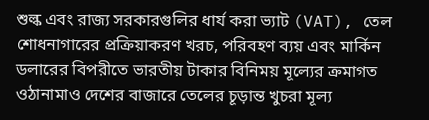শুল্ক এবং রাজ্য সরকারগুলির ধার্য করা ভ্যাট (VAT), তেল শোধনাগারের প্রক্রিয়াকরণ খরচ, পরিবহণ ব্যয় এবং মার্কিন ডলারের বিপরীতে ভারতীয় টাকার বিনিময় মূল্যের ক্রমাগত ওঠানামাও দেশের বাজারে তেলের চূড়ান্ত খুচরা মূল্য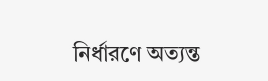নির্ধারণে অত্যন্ত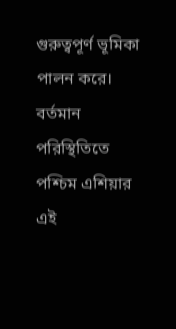গুরুত্বপূর্ণ ভূমিকা পালন করে। বর্তমান পরিস্থিতিতে পশ্চিম এশিয়ার এই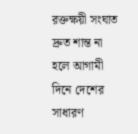রক্তক্ষয়ী সংঘাত দ্রুত শান্ত না হলে আগামী দিনে দেশের সাধারণ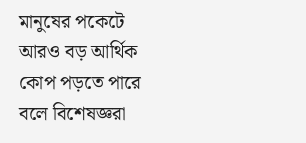মানুষের পকেটে আরও বড় আর্থিক কোপ পড়তে পারে বলে বিশেষজ্ঞরা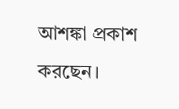আশঙ্কা প্রকাশ করছেন।